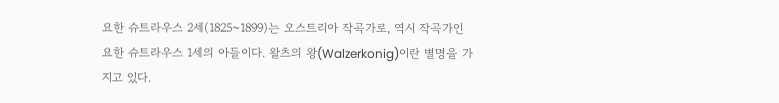요한 슈트라우스 2세(1825~1899)는 오스트리아 작곡가로, 역시 작곡가인 요한 슈트라우스 1세의 아들이다. 왈츠의 왕(Walzerkonig)이란 별명을 가지고 있다.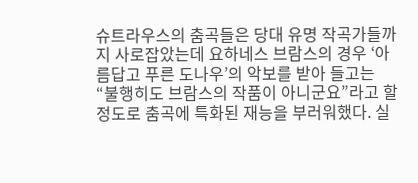슈트라우스의 춤곡들은 당대 유명 작곡가들까지 사로잡았는데 요하네스 브람스의 경우 ‘아름답고 푸른 도나우’의 악보를 받아 들고는 “불행히도 브람스의 작품이 아니군요”라고 할 정도로 춤곡에 특화된 재능을 부러워했다. 실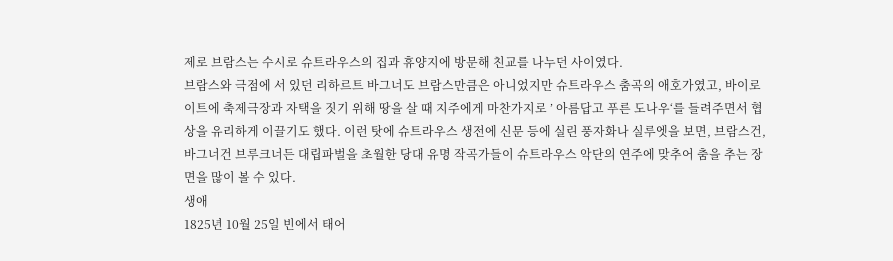제로 브람스는 수시로 슈트라우스의 집과 휴양지에 방문해 친교를 나누던 사이였다.
브람스와 극점에 서 있던 리하르트 바그너도 브람스만큼은 아니었지만 슈트라우스 춤곡의 애호가였고, 바이로이트에 축제극장과 자택을 짓기 위해 땅을 살 때 지주에게 마찬가지로 ’ 아름답고 푸른 도나우‘를 들려주면서 협상을 유리하게 이끌기도 했다. 이런 탓에 슈트라우스 생전에 신문 등에 실린 풍자화나 실루엣을 보면, 브람스건, 바그너건 브루크너든 대립파벌을 초월한 당대 유명 작곡가들이 슈트라우스 악단의 연주에 맞추어 춤을 추는 장면을 많이 볼 수 있다.
생애
1825년 10월 25일 빈에서 태어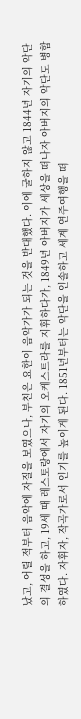났고, 어릴 적부터 음악에 자질을 보였으나, 부친은 요한이 음악가가 되는 것을 반대했다. 이에 굴하지 않고 1844년 자기의 악단의 결성을 하고, 19세 때 레스토랑에서 자기의 오케스트라를 지휘하다가, 1849년 아버지가 세상을 떠나자 아버지의 악단도 병합하였다. 자휘자, 작곡가로서 인기를 높이게 된다. 1851년부터는 악단을 인솔하고 세계 연주여행을 떠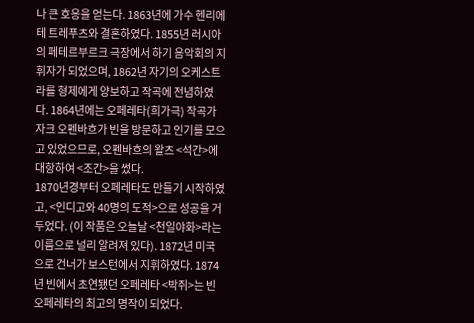나 큰 호응을 얻는다. 1863년에 가수 헨리에테 트레푸츠와 결혼하였다. 1855년 러시아의 페테르부르크 극장에서 하기 음악회의 지휘자가 되었으며, 1862년 자기의 오케스트라를 형제에게 양보하고 작곡에 전념하였다. 1864년에는 오페레타(희가극) 작곡가 자크 오펜바흐가 빈을 방문하고 인기를 모으고 있었으므로, 오펜바흐의 왈츠 <석간>에 대항하여 <조간>을 썼다.
1870년경부터 오페레타도 만들기 시작하였고, <인디고와 40명의 도적>으로 성공을 거두었다. (이 작품은 오늘날 <천일야화>라는 이름으로 널리 알려져 있다). 1872년 미국으로 건너가 보스턴에서 지휘하였다. 1874년 빈에서 초연됐던 오페레타 <박쥐>는 빈 오페레타의 최고의 명작이 되었다.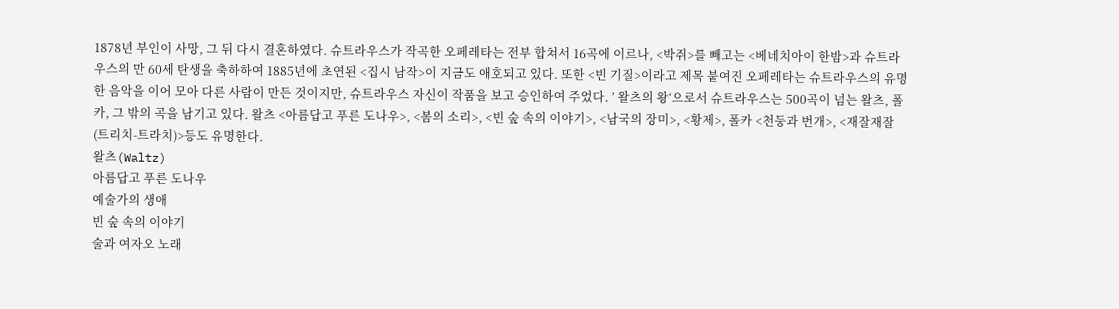1878년 부인이 사망, 그 뒤 다시 결혼하였다. 슈트라우스가 작곡한 오페레타는 전부 합쳐서 16곡에 이르나, <박쥐>를 빼고는 <베네치아이 한밤>과 슈트라우스의 만 60세 탄생을 축하하여 1885년에 초연된 <집시 남작>이 지금도 애호되고 있다. 또한 <빈 기질>이라고 제목 붙여진 오페레타는 슈트라우스의 유명한 음악을 이어 모아 다른 사람이 만든 것이지만, 슈트라우스 자신이 작품을 보고 승인하여 주었다. ’ 왈츠의 왕‘으로서 슈트라우스는 500곡이 넘는 왈츠, 폴카, 그 밖의 곡을 남기고 있다. 왈츠 <아름답고 푸른 도나우>, <봄의 소리>, <빈 숲 속의 이야기>, <남국의 장미>, <황제>, 폴카 <천둥과 번개>, <재잘재잘 (트리치-트라치)>등도 유명한다.
왈츠(Waltz)
아름답고 푸른 도나우
예술가의 생애
빈 숲 속의 이야기
술과 여자오 노래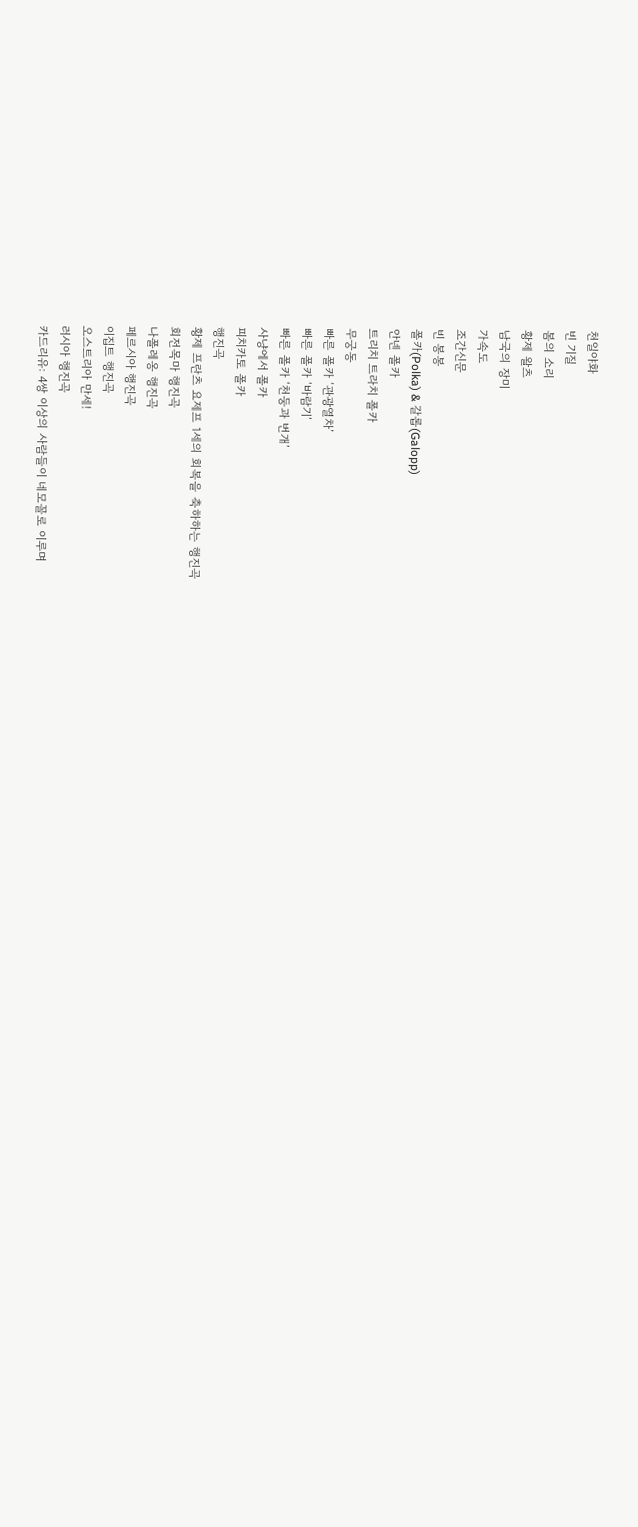천일야화
빈 기질
봄의 소리
황제 왈츠
남국의 장미
가속도
조간신문
빈 봉봉
폴카(Polka) & 갈롭(Galopp)
안넨 폴카
트리치 트라치 폴카
무궁동
빠른 폴카 ‘관광열차’
빠른 폴카 ‘바람기’
빠른 폴카 ‘천둥과 번개’
사냥에서 폴카
피치카토 폴카
행진곡
황제 프란츠 요제프 1세의 회복을 축하하는 행진곡
회전목마 행진곡
나폴레옹 행진곡
페르시아 행진곡
이집트 행진곡
오스트리아 만세!
러시아 행진곡
카드리유: 4쌍 이상의 사람들이 네모꼴로 이루며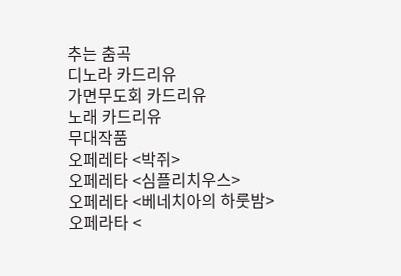추는 춤곡
디노라 카드리유
가면무도회 카드리유
노래 카드리유
무대작품
오페레타 <박쥐>
오페레타 <심플리치우스>
오페레타 <베네치아의 하룻밤>
오페라타 <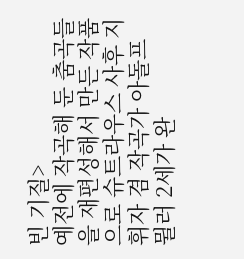빈 기질>
예전에 작곡해 둔 춤곡들을 재편성해서 만든 작품으로 슈트라우스 사후 지휘자 겸 작곡가 아돌프 뮐러 2세가 완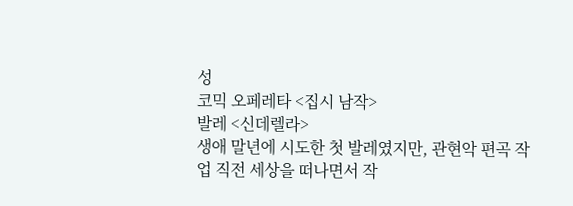성
코믹 오페레타 <집시 남작>
발레 <신데렐라>
생애 말년에 시도한 첫 발레였지만, 관현악 편곡 작업 직전 세상을 떠나면서 작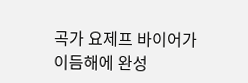곡가 요제프 바이어가 이듬해에 완성